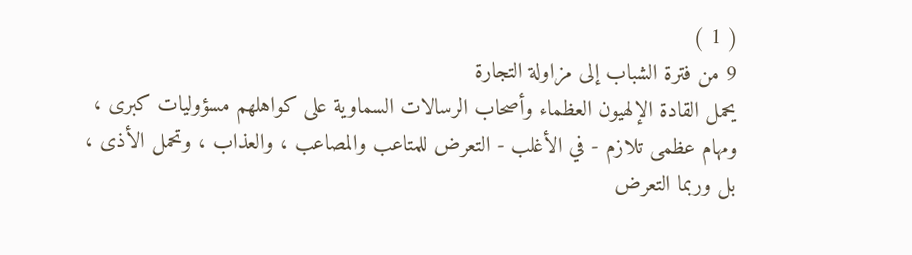( 1 )
9 من فترة الشباب إلى مزاولة التجارة
يحمل القادة الإلهيون العظماء وأصحاب الرسالات السماوية على كواهلهم مسؤوليات كبرى ، ومهام عظمى تلازم - في الأغلب - التعرض للمتاعب والمصاعب ، والعذاب ، وتحمل الأذى ، بل وربما التعرض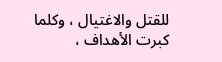للقتل والاغتيال ، وكلما كبرت الأهداف ،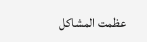عظمت المشاكل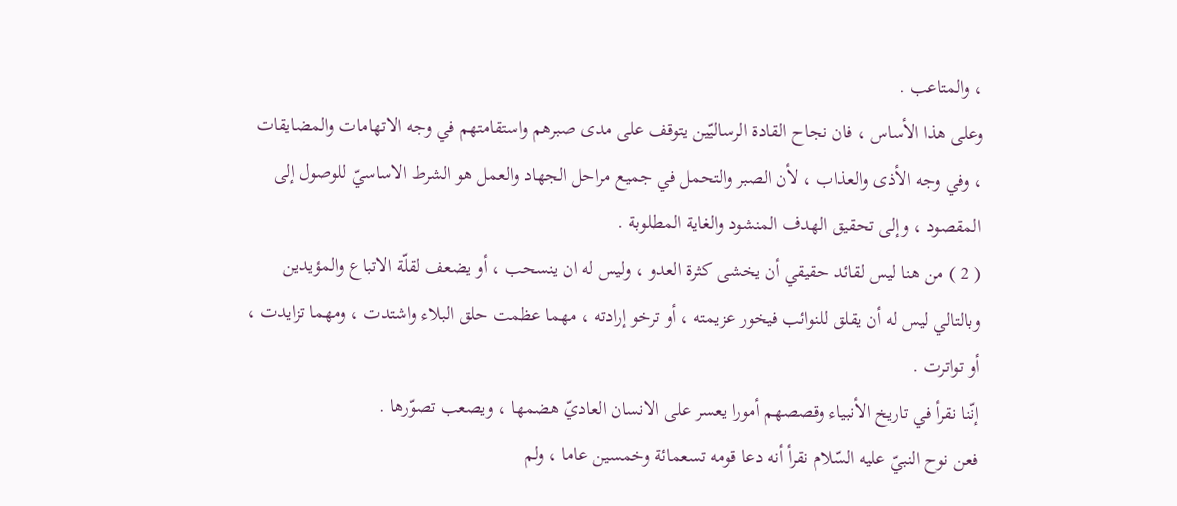، والمتاعب .
وعلى هذا الأساس ، فان نجاح القادة الرساليّين يتوقف على مدى صبرهم واستقامتهم في وجه الاتهامات والمضايقات ، وفي وجه الأذى والعذاب ، لأن الصبر والتحمل في جميع مراحل الجهاد والعمل هو الشرط الاساسيّ للوصول إلى المقصود ، وإلى تحقيق الهدف المنشود والغاية المطلوبة .
( 2 ) من هنا ليس لقائد حقيقي أن يخشى كثرة العدو ، وليس له ان ينسحب ، أو يضعف لقلّة الاتباع والمؤيدين وبالتالي ليس له أن يقلق للنوائب فيخور عزيمته ، أو ترخو إرادته ، مهما عظمت حلق البلاء واشتدت ، ومهما تزايدت ، أو تواترت .
إنّنا نقرأ في تاريخ الأنبياء وقصصهم أمورا يعسر على الانسان العاديّ هضمها ، ويصعب تصوّرها .
فعن نوح النبيّ عليه السّلام نقرأ أنه دعا قومه تسعمائة وخمسين عاما ، ولم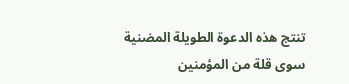تنتج هذه الدعوة الطويلة المضنية سوى قلة من المؤمنين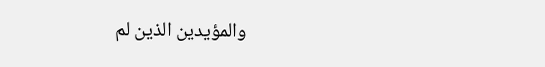والمؤيدين الذين لم